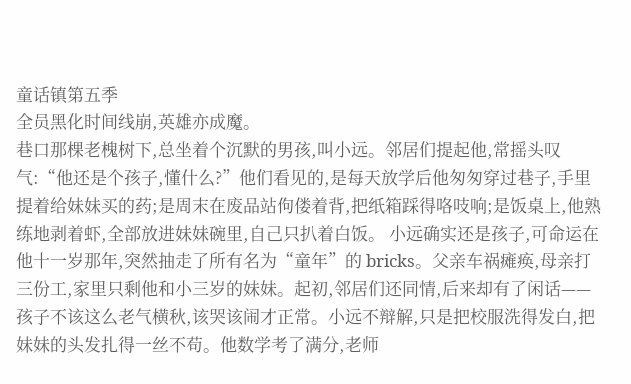童话镇第五季
全员黑化时间线崩,英雄亦成魔。
巷口那棵老槐树下,总坐着个沉默的男孩,叫小远。邻居们提起他,常摇头叹气:“他还是个孩子,懂什么?”他们看见的,是每天放学后他匆匆穿过巷子,手里提着给妹妹买的药;是周末在废品站佝偻着背,把纸箱踩得咯吱响;是饭桌上,他熟练地剥着虾,全部放进妹妹碗里,自己只扒着白饭。 小远确实还是孩子,可命运在他十一岁那年,突然抽走了所有名为“童年”的 bricks。父亲车祸瘫痪,母亲打三份工,家里只剩他和小三岁的妹妹。起初,邻居们还同情,后来却有了闲话——孩子不该这么老气横秋,该哭该闹才正常。小远不辩解,只是把校服洗得发白,把妹妹的头发扎得一丝不苟。他数学考了满分,老师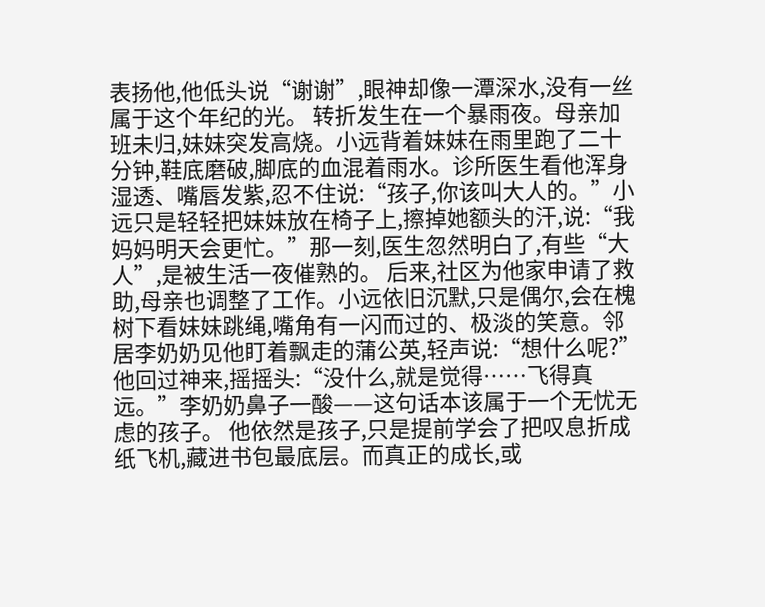表扬他,他低头说“谢谢”,眼神却像一潭深水,没有一丝属于这个年纪的光。 转折发生在一个暴雨夜。母亲加班未归,妹妹突发高烧。小远背着妹妹在雨里跑了二十分钟,鞋底磨破,脚底的血混着雨水。诊所医生看他浑身湿透、嘴唇发紫,忍不住说:“孩子,你该叫大人的。”小远只是轻轻把妹妹放在椅子上,擦掉她额头的汗,说:“我妈妈明天会更忙。”那一刻,医生忽然明白了,有些“大人”,是被生活一夜催熟的。 后来,社区为他家申请了救助,母亲也调整了工作。小远依旧沉默,只是偶尔,会在槐树下看妹妹跳绳,嘴角有一闪而过的、极淡的笑意。邻居李奶奶见他盯着飘走的蒲公英,轻声说:“想什么呢?”他回过神来,摇摇头:“没什么,就是觉得……飞得真远。”李奶奶鼻子一酸——这句话本该属于一个无忧无虑的孩子。 他依然是孩子,只是提前学会了把叹息折成纸飞机,藏进书包最底层。而真正的成长,或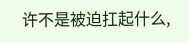许不是被迫扛起什么,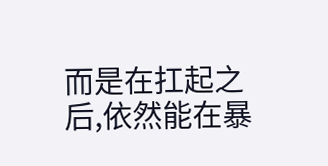而是在扛起之后,依然能在暴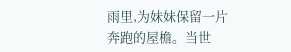雨里,为妹妹保留一片奔跑的屋檐。当世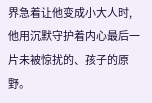界急着让他变成小大人时,他用沉默守护着内心最后一片未被惊扰的、孩子的原野。